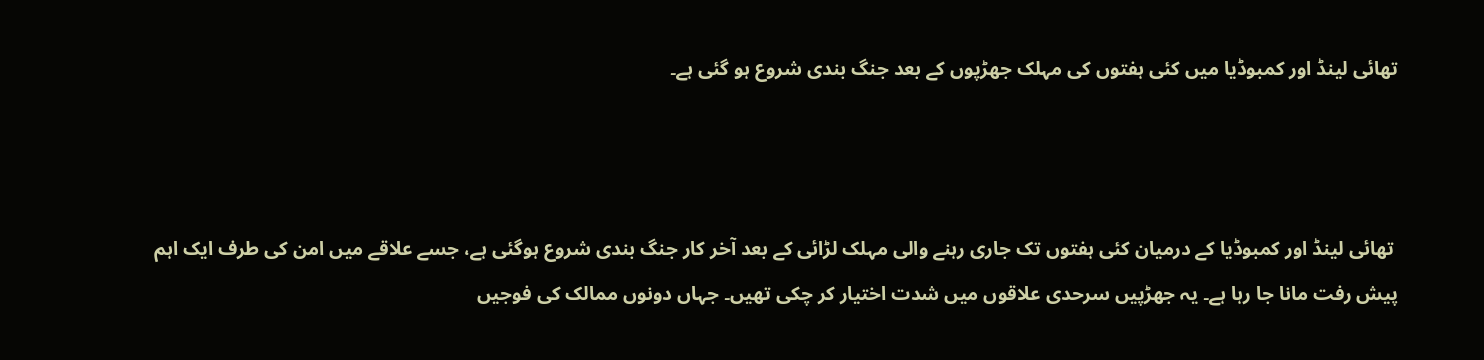تھائی لینڈ اور کمبوڈیا میں کئی ہفتوں کی مہلک جھڑپوں کے بعد جنگ بندی شروع ہو گئی ہے۔



 تھائی لینڈ اور کمبوڈیا کے درمیان کئی ہفتوں تک جاری رہنے والی مہلک لڑائی کے بعد آخر کار جنگ بندی شروع ہوگئی ہے، جسے علاقے میں امن کی طرف ایک اہم پیش رفت مانا جا رہا ہے۔ یہ جھڑپیں سرحدی علاقوں میں شدت اختیار کر چکی تھیں۔ جہاں دونوں ممالک کی فوجیں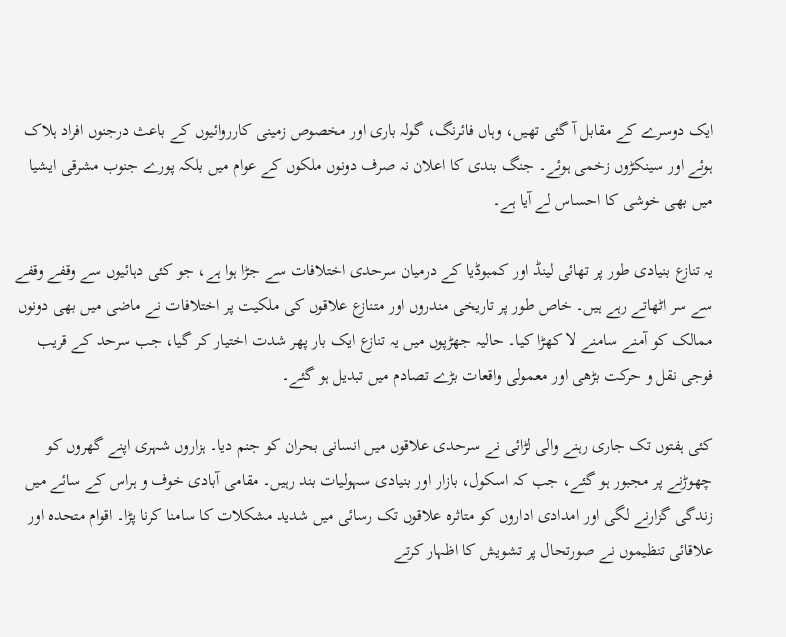ایک دوسرے کے مقابل آ گئی تھیں، وہاں فائرنگ، گولہ باری اور مخصوص زمینی کارروائیوں کے باعث درجنوں افراد ہلاک ہوئے اور سینکڑوں زخمی ہوئے۔ جنگ بندی کا اعلان نہ صرف دونوں ملکوں کے عوام میں بلکہ پورے جنوب مشرقی ایشیا میں بھی خوشی کا احساس لے آیا ہے۔

یہ تنازع بنیادی طور پر تھائی لینڈ اور کمبوڈیا کے درمیان سرحدی اختلافات سے جڑا ہوا ہے، جو کئی دہائیوں سے وقفے وقفے سے سر اٹھاتے رہے ہیں۔ خاص طور پر تاریخی مندروں اور متنازع علاقوں کی ملکیت پر اختلافات نے ماضی میں بھی دونوں ممالک کو آمنے سامنے لا کھڑا کیا۔ حالیہ جھڑپوں میں یہ تنازع ایک بار پھر شدت اختیار کر گیا، جب سرحد کے قریب فوجی نقل و حرکت بڑھی اور معمولی واقعات بڑے تصادم میں تبدیل ہو گئے۔

کئی ہفتوں تک جاری رہنے والی لڑائی نے سرحدی علاقوں میں انسانی بحران کو جنم دیا۔ ہزاروں شہری اپنے گھروں کو چھوڑنے پر مجبور ہو گئے، جب کہ اسکول، بازار اور بنیادی سہولیات بند رہیں۔ مقامی آبادی خوف و ہراس کے سائے میں زندگی گزارنے لگی اور امدادی اداروں کو متاثرہ علاقوں تک رسائی میں شدید مشکلات کا سامنا کرنا پڑا۔ اقوام متحدہ اور علاقائی تنظیموں نے صورتحال پر تشویش کا اظہار کرتے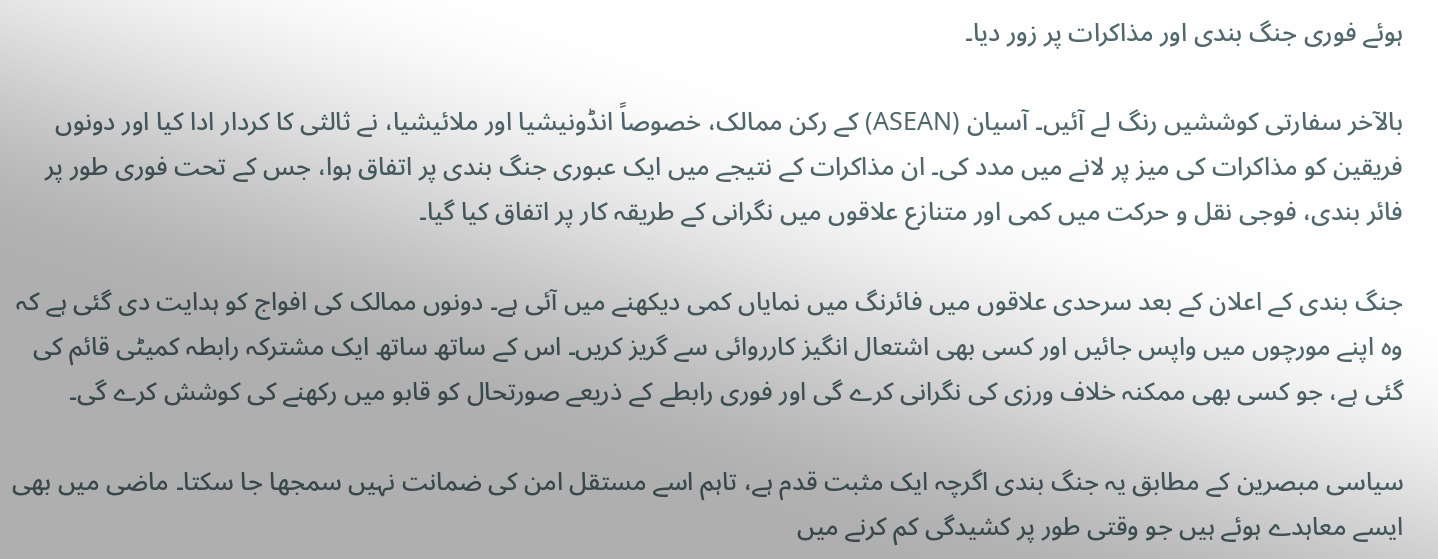ہوئے فوری جنگ بندی اور مذاکرات پر زور دیا۔

بالآخر سفارتی کوششیں رنگ لے آئیں۔ آسیان (ASEAN) کے رکن ممالک، خصوصاً انڈونیشیا اور ملائیشیا، نے ثالثی کا کردار ادا کیا اور دونوں فریقین کو مذاکرات کی میز پر لانے میں مدد کی۔ ان مذاکرات کے نتیجے میں ایک عبوری جنگ بندی پر اتفاق ہوا، جس کے تحت فوری طور پر فائر بندی، فوجی نقل و حرکت میں کمی اور متنازع علاقوں میں نگرانی کے طریقہ کار پر اتفاق کیا گیا۔

جنگ بندی کے اعلان کے بعد سرحدی علاقوں میں فائرنگ میں نمایاں کمی دیکھنے میں آئی ہے۔ دونوں ممالک کی افواج کو ہدایت دی گئی ہے کہ وہ اپنے مورچوں میں واپس جائیں اور کسی بھی اشتعال انگیز کارروائی سے گریز کریں۔ اس کے ساتھ ساتھ ایک مشترکہ رابطہ کمیٹی قائم کی گئی ہے، جو کسی بھی ممکنہ خلاف ورزی کی نگرانی کرے گی اور فوری رابطے کے ذریعے صورتحال کو قابو میں رکھنے کی کوشش کرے گی۔

سیاسی مبصرین کے مطابق یہ جنگ بندی اگرچہ ایک مثبت قدم ہے، تاہم اسے مستقل امن کی ضمانت نہیں سمجھا جا سکتا۔ ماضی میں بھی ایسے معاہدے ہوئے ہیں جو وقتی طور پر کشیدگی کم کرنے میں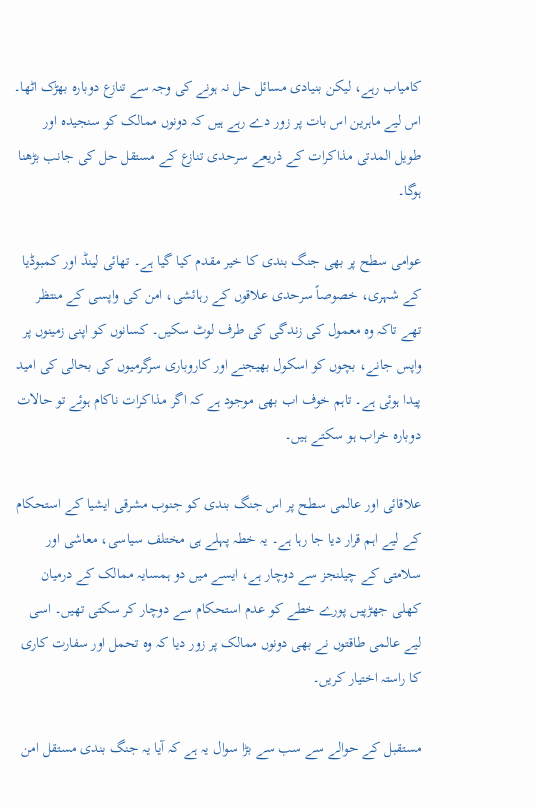کامیاب رہے، لیکن بنیادی مسائل حل نہ ہونے کی وجہ سے تنازع دوبارہ بھڑک اٹھا۔ اس لیے ماہرین اس بات پر زور دے رہے ہیں کہ دونوں ممالک کو سنجیدہ اور طویل المدتی مذاکرات کے ذریعے سرحدی تنازع کے مستقل حل کی جانب بڑھنا ہوگا۔

عوامی سطح پر بھی جنگ بندی کا خیر مقدم کیا گیا ہے۔ تھائی لینڈ اور کمبوڈیا کے شہری، خصوصاً سرحدی علاقوں کے رہائشی، امن کی واپسی کے منتظر تھے تاکہ وہ معمول کی زندگی کی طرف لوٹ سکیں۔ کسانوں کو اپنی زمینوں پر واپس جانے، بچوں کو اسکول بھیجنے اور کاروباری سرگرمیوں کی بحالی کی امید پیدا ہوئی ہے۔ تاہم خوف اب بھی موجود ہے کہ اگر مذاکرات ناکام ہوئے تو حالات دوبارہ خراب ہو سکتے ہیں۔

علاقائی اور عالمی سطح پر اس جنگ بندی کو جنوب مشرقی ایشیا کے استحکام کے لیے اہم قرار دیا جا رہا ہے۔ یہ خطہ پہلے ہی مختلف سیاسی، معاشی اور سلامتی کے چیلنجز سے دوچار ہے، ایسے میں دو ہمسایہ ممالک کے درمیان کھلی جھڑپیں پورے خطے کو عدم استحکام سے دوچار کر سکتی تھیں۔ اسی لیے عالمی طاقتوں نے بھی دونوں ممالک پر زور دیا کہ وہ تحمل اور سفارت کاری کا راستہ اختیار کریں۔

مستقبل کے حوالے سے سب سے بڑا سوال یہ ہے کہ آیا یہ جنگ بندی مستقل امن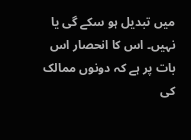میں تبدیل ہو سکے گی یا نہیں۔ اس کا انحصار اس بات پر ہے کہ دونوں ممالک کی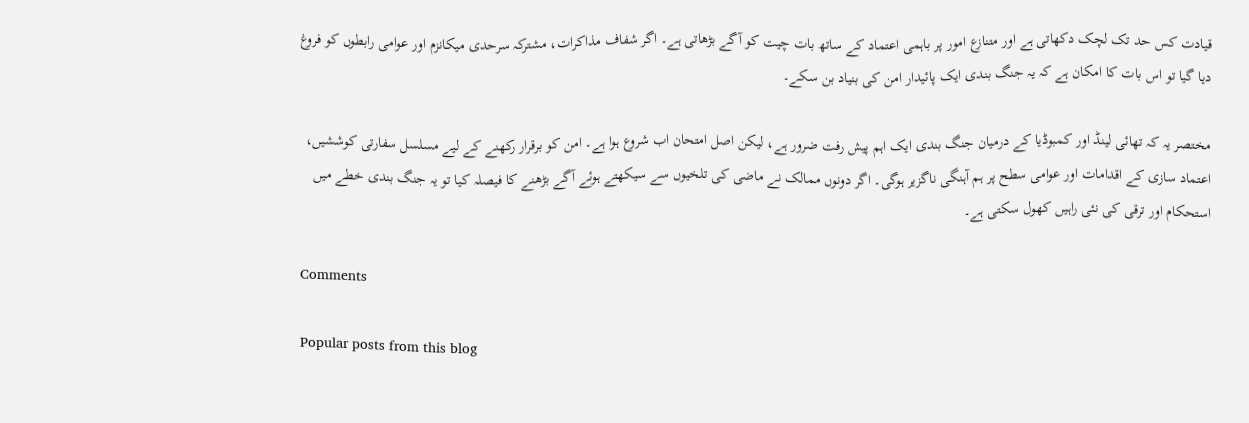قیادت کس حد تک لچک دکھاتی ہے اور متنازع امور پر باہمی اعتماد کے ساتھ بات چیت کو آگے بڑھاتی ہے۔ اگر شفاف مذاکرات، مشترکہ سرحدی میکانزم اور عوامی رابطوں کو فروغ دیا گیا تو اس بات کا امکان ہے کہ یہ جنگ بندی ایک پائیدار امن کی بنیاد بن سکے۔

مختصر یہ کہ تھائی لینڈ اور کمبوڈیا کے درمیان جنگ بندی ایک اہم پیش رفت ضرور ہے، لیکن اصل امتحان اب شروع ہوا ہے۔ امن کو برقرار رکھنے کے لیے مسلسل سفارتی کوششیں، اعتماد سازی کے اقدامات اور عوامی سطح پر ہم آہنگی ناگزیر ہوگی۔ اگر دونوں ممالک نے ماضی کی تلخیوں سے سیکھتے ہوئے آگے بڑھنے کا فیصلہ کیا تو یہ جنگ بندی خطے میں استحکام اور ترقی کی نئی راہیں کھول سکتی ہے۔

Comments

Popular posts from this blog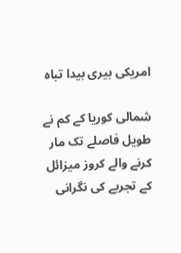امریکی بیری بیدا تباہ

شمالی کوریا کے کم نے طویل فاصلے تک مار کرنے والے کروز میزائل کے تجربے کی نگرانی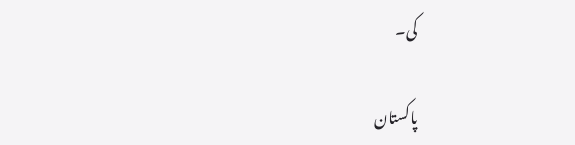کی۔

پاکستان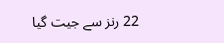22 رنز سے جیت گیا